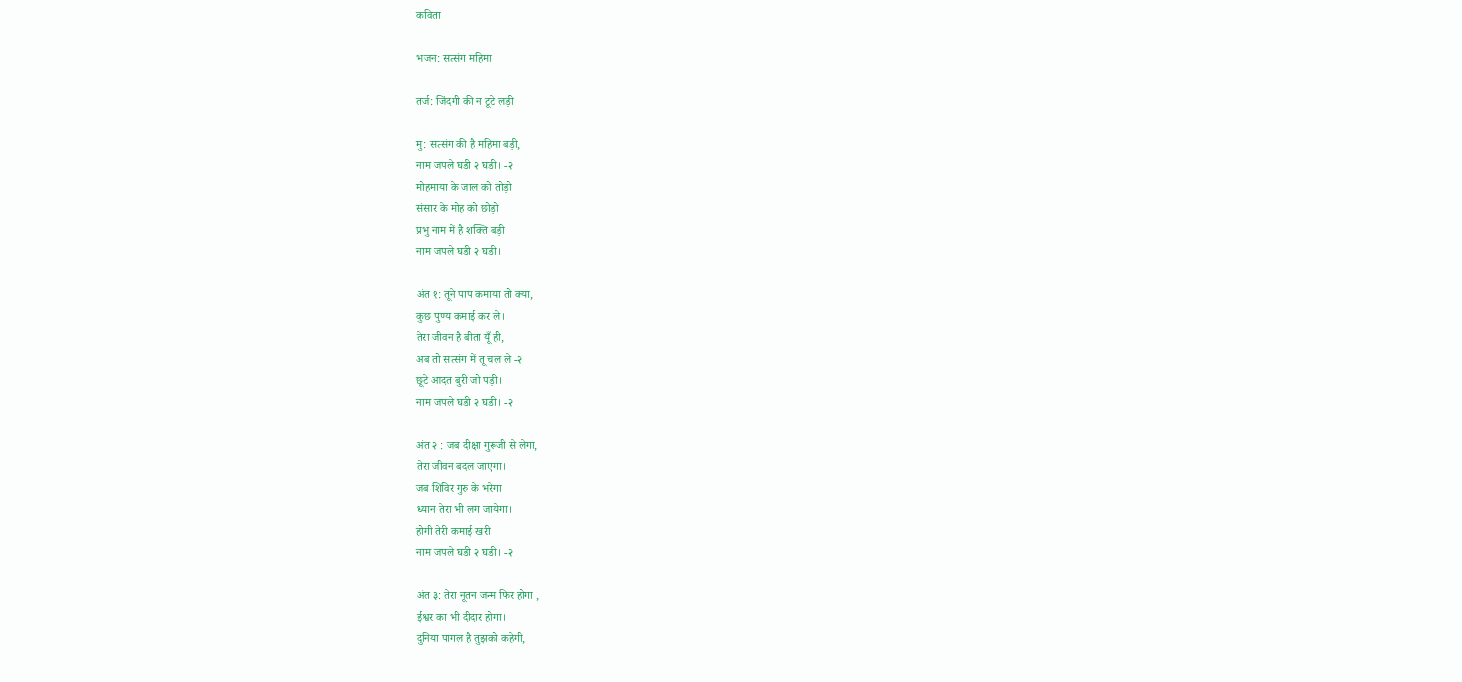कविता

भजन: सत्संग महिमा

तर्ज: जिंदगी की न टूटे लड़ी

मु: सत्संग की है महिमा बड़ी,
नाम जपले घडी २ घडी। -२
मोहमाया के जाल को तोड़ो
संसार के मोह को छोड़ो
प्रभु नाम में है शक्ति बड़ी
नाम जपले घडी २ घडी।

अंत १: तूने पाप कमाया तो क्या,
कुछ पुण्य कमाई कर ले।
तेरा जीवन है बीता यूँ ही,
अब तो सत्संग में तू चल ले -२
छूटे आदत बुरी जो पड़ी।
नाम जपले घडी २ घडी। -२

अंत २ : जब दीक्षा गुरूजी से लेगा,
तेरा जीवन बदल जाएगा।
जब शिविर गुरु के भरेगा
ध्यान तेरा भी लग जायेगा।
होगी तेरी कमाई खरी
नाम जपले घडी २ घडी। -२

अंत ३: तेरा नूतन जन्म फिर होगा ,
ईश्वर का भी दीदार होगा।
दुनिया पागल है तुझको कहेगी,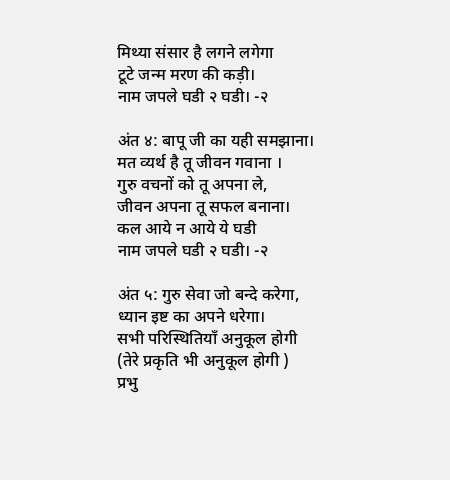मिथ्या संसार है लगने लगेगा
टूटे जन्म मरण की कड़ी।
नाम जपले घडी २ घडी। -२

अंत ४: बापू जी का यही समझाना।
मत व्यर्थ है तू जीवन गवाना ।
गुरु वचनों को तू अपना ले,
जीवन अपना तू सफल बनाना।
कल आये न आये ये घडी
नाम जपले घडी २ घडी। -२

अंत ५: गुरु सेवा जो बन्दे करेगा,
ध्यान इष्ट का अपने धरेगा।
सभी परिस्थितियाँ अनुकूल होगी
(तेरे प्रकृति भी अनुकूल होगी )
प्रभु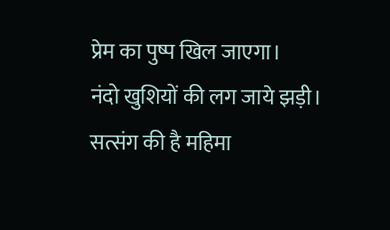प्रेम का पुष्प खिल जाएगा।
नंदो खुशियों की लग जाये झड़ी।
सत्संग की है महिमा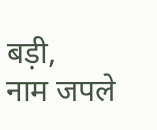बड़ी,
नाम जपले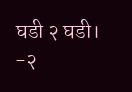घडी २ घडी। -२